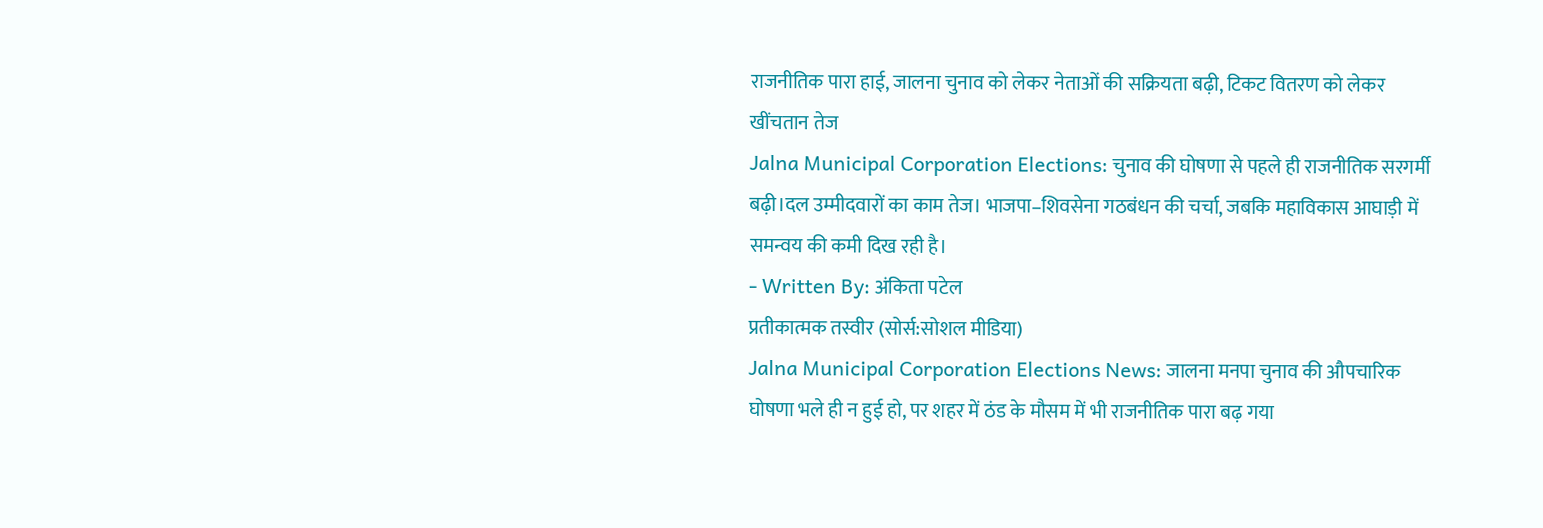राजनीतिक पारा हाई, जालना चुनाव को लेकर नेताओं की सक्रियता बढ़ी, टिकट वितरण को लेकर खींचतान तेज
Jalna Municipal Corporation Elections: चुनाव की घोषणा से पहले ही राजनीतिक सरगर्मी बढ़ी।दल उम्मीदवारों का काम तेज। भाजपा–शिवसेना गठबंधन की चर्चा, जबकि महाविकास आघाड़ी में समन्वय की कमी दिख रही है।
- Written By: अंकिता पटेल
प्रतीकात्मक तस्वीर (सोर्स:सोशल मीडिया)
Jalna Municipal Corporation Elections News: जालना मनपा चुनाव की औपचारिक घोषणा भले ही न हुई हो, पर शहर में ठंड के मौसम में भी राजनीतिक पारा बढ़ गया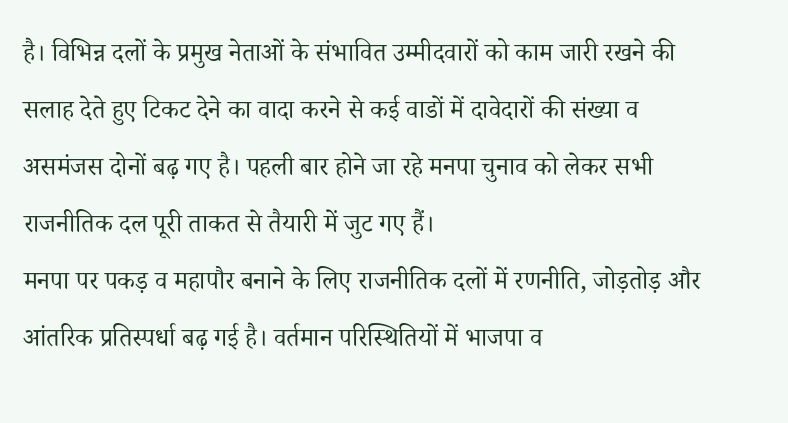है। विभिन्न दलों के प्रमुख नेताओं के संभावित उम्मीदवारों को काम जारी रखने की सलाह देते हुए टिकट देने का वादा करने से कई वाडों में दावेदारों की संख्या व असमंजस दोनों बढ़ गए है। पहली बार होने जा रहे मनपा चुनाव को लेकर सभी राजनीतिक दल पूरी ताकत से तैयारी में जुट गए हैं।
मनपा पर पकड़ व महापौर बनाने के लिए राजनीतिक दलों में रणनीति, जोड़तोड़ और आंतरिक प्रतिस्पर्धा बढ़ गई है। वर्तमान परिस्थितियों में भाजपा व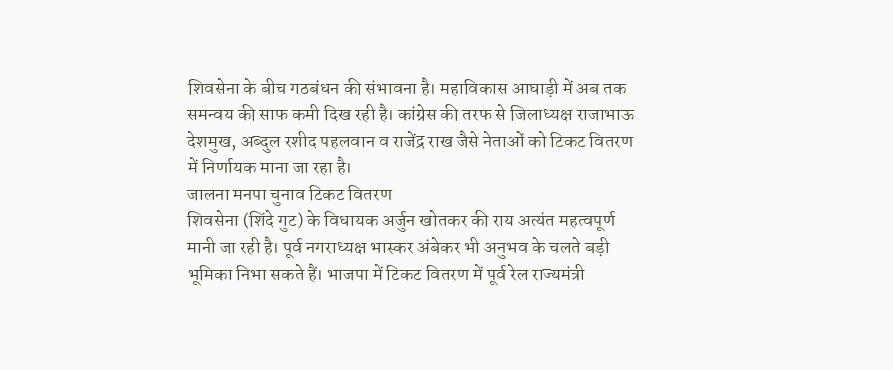शिवसेना के बीच गठबंधन की संभावना है। महाविकास आघाड़ी में अब तक समन्वय की साफ कमी दिख रही है। कांग्रेस की तरफ से जिलाध्यक्ष राजाभाऊ देशमुख, अब्दुल रशीद पहलवान व राजेंद्र राख जैसे नेताओं को टिकट वितरण में निर्णायक माना जा रहा है।
जालना मनपा चुनाव टिकट वितरण
शिवसेना (शिंदे गुट) के विधायक अर्जुन खोतकर की राय अत्यंत महत्वपूर्ण मानी जा रही है। पूर्व नगराध्यक्ष भास्कर अंबेकर भी अनुभव के चलते बड़ी भूमिका निभा सकते हैं। भाजपा में टिकट वितरण में पूर्व रेल राज्यमंत्री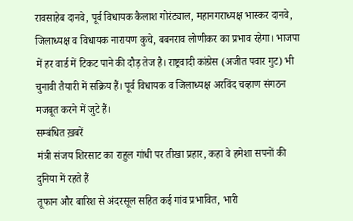रावसाहेब दानवे, पूर्व विधायक कैलाश गोरंट्याल, महानगराध्यक्ष भास्कर दानवे, जिलाध्यक्ष व विधायक नारायण कुचे, बबनराव लोणीकर का प्रभाव रहेगा। भाजपा में हर वार्ड में टिकट पाने की दौड़ तेज है। राष्ट्रवादी कांग्रेस (अजीत पवार गुट) भी चुनावी तैयारी में सक्रिय हैं। पूर्व विधायक व जिलाध्यक्ष अरविंद चव्हाण संगठन मजबूत करने में जुटे हैं।
सम्बंधित ख़बरें
मंत्री संजय शिरसाट का राहुल गांधी पर तीखा प्रहार, कहा वे हमेशा सपनों की दुनिया में रहते हैं
तूफान और बारिश से अंदरसूल सहित कई गांव प्रभावित, भारी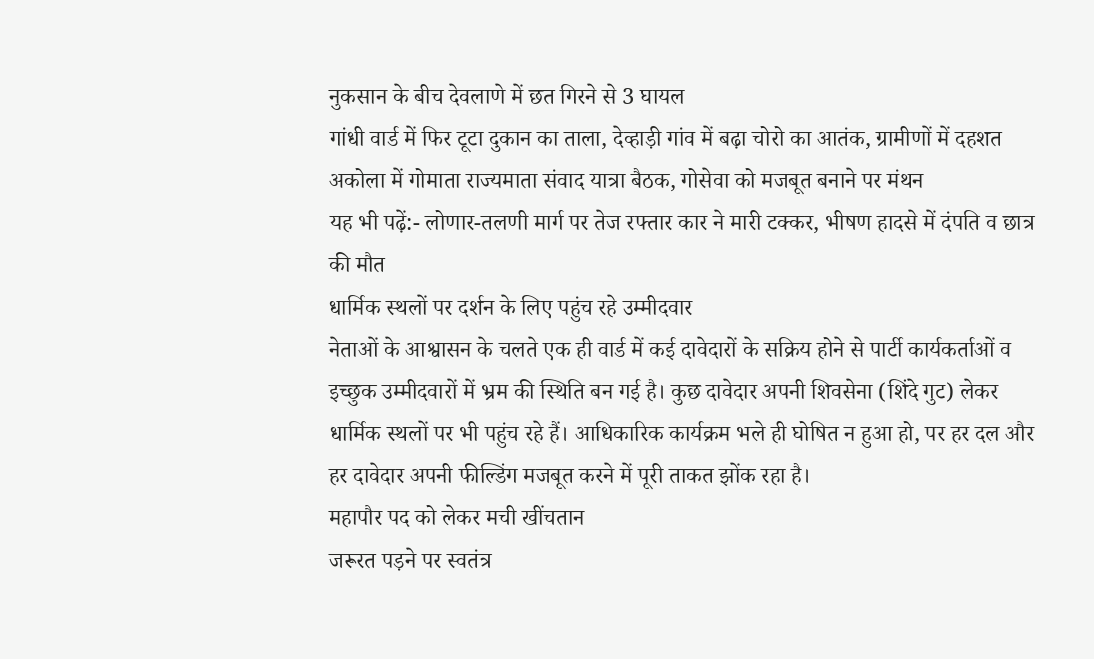नुकसान के बीच देवलाणे में छत गिरने से 3 घायल
गांधी वार्ड में फिर टूटा दुकान का ताला, देव्हाड़ी गांव में बढ़ा चोरो का आतंक, ग्रामीणों में दहशत
अकोला में गोमाता राज्यमाता संवाद यात्रा बैठक, गोसेवा को मजबूत बनाने पर मंथन
यह भी पढ़ें:- लोणार-तलणी मार्ग पर तेज रफ्तार कार ने मारी टक्कर, भीषण हादसे में दंपति व छात्र की मौत
धार्मिक स्थलों पर दर्शन के लिए पहुंच रहे उम्मीदवार
नेताओं के आश्वासन के चलते एक ही वार्ड में कई दावेदारों के सक्रिय होने से पार्टी कार्यकर्ताओं व इच्छुक उम्मीदवारों में भ्रम की स्थिति बन गई है। कुछ दावेदार अपनी शिवसेना (शिंदे गुट) लेकर धार्मिक स्थलों पर भी पहुंच रहे हैं। आधिकारिक कार्यक्रम भले ही घोषित न हुआ हो, पर हर दल और हर दावेदार अपनी फील्डिंग मजबूत करने में पूरी ताकत झोंक रहा है।
महापौर पद को लेकर मची खींचतान
जरूरत पड़ने पर स्वतंत्र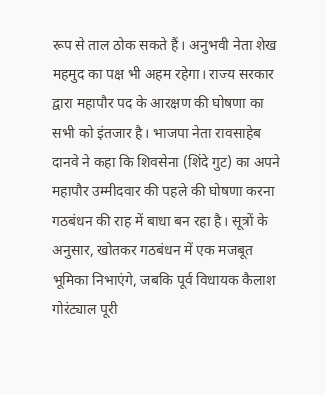रूप से ताल ठोक सकते हैं। अनुभवी नेता शेख महमुद का पक्ष भी अहम रहेगा। राज्य सरकार द्वारा महापौर पद के आरक्षण की घोषणा का सभी को इंतजार है। भाजपा नेता रावसाहेब दानवे ने कहा कि शिवसेना (शिंदे गुट) का अपने महापौर उम्मीदवार की पहले की घोषणा करना गठबंधन की राह में बाधा बन रहा है। सूत्रों के अनुसार, खोतकर गठबंधन में एक मजबूत भूमिका निभाएंगे, जबकि पूर्व विधायक कैलाश गोरंट्याल पूरी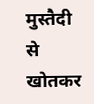मुस्तैदी से खोतकर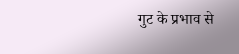गुट के प्रभाव से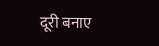दूरी बनाए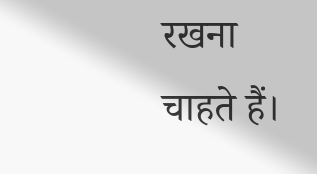रखना चाहते हैं।